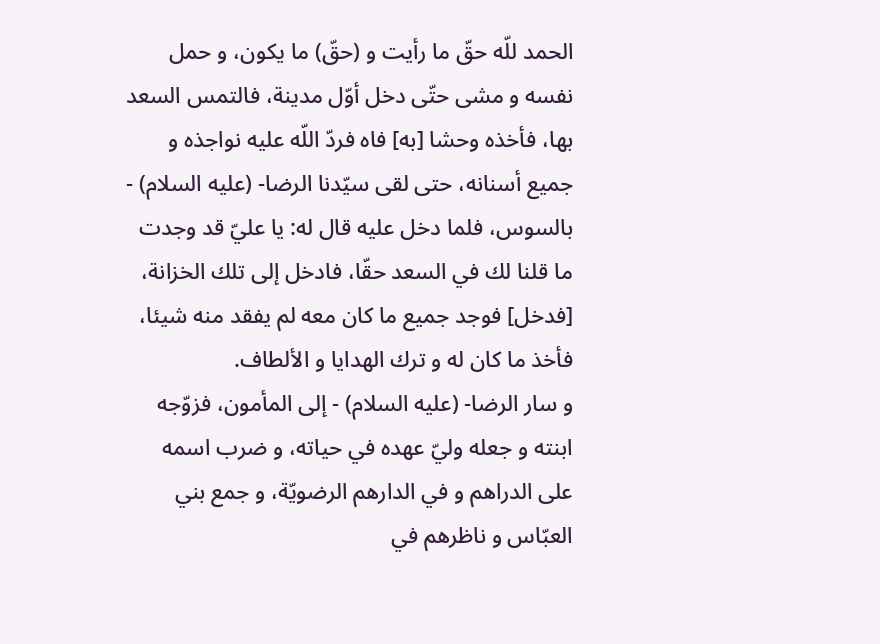الحمد للّه حقّ ما رأيت و (حقّ) ما يكون، و حمل نفسه و مشى حتّى دخل أوّل مدينة، فالتمس السعد بها، فأخذه وحشا [به] فاه فردّ اللّه عليه نواجذه و جميع أسنانه، حتى لقى سيّدنا الرضا- (عليه السلام) - بالسوس، فلما دخل عليه قال له: يا عليّ قد وجدت ما قلنا لك في السعد حقّا، فادخل إلى تلك الخزانة، [فدخل] فوجد جميع ما كان معه لم يفقد منه شيئا، فأخذ ما كان له و ترك الهدايا و الألطاف.
و سار الرضا- (عليه السلام) - إلى المأمون، فزوّجه ابنته و جعله وليّ عهده في حياته، و ضرب اسمه على الدراهم و في الدارهم الرضويّة، و جمع بني العبّاس و ناظرهم في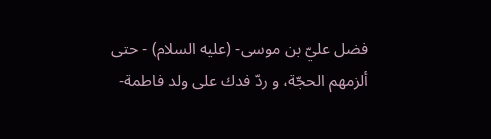فضل عليّ بن موسى- (عليه السلام) - حتى ألزمهم الحجّة، و ردّ فدك على ولد فاطمة-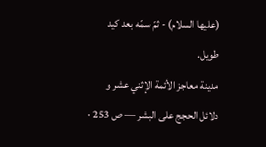(عليها السلام) - ثمّ سمّه بعد كيد طويل.
مدينة معاجز الأئمة الإثني عشر و دلائل الحجج على البشر — ص 253 ·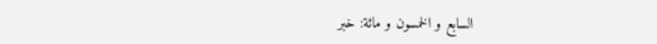السابع و الخمسون و مائة: خبر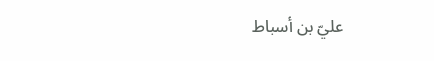عليّ بن أسباط